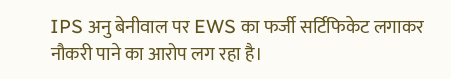IPS अनु बेनीवाल पर EWS का फर्जी सर्टिफिकेट लगाकर नौकरी पाने का आरोप लग रहा है।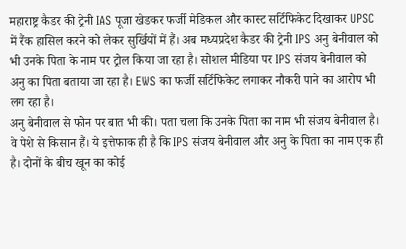महाराष्ट्र कैडर की ट्रेनी IAS पूजा खेडकर फर्जी मेडिकल और कास्ट सर्टिफिकेट दिखाकर UPSC में रैंक हासिल करने को लेकर सुर्खियों में हैं। अब मध्यप्रदेश कैडर की ट्रेनी IPS अनु बेनीवाल को भी उनके पिता के नाम पर ट्रोल किया जा रहा है। सोशल मीडिया पर IPS संजय बेनीवाल को अनु का पिता बताया जा रहा है। EWS का फर्जी सर्टिफिकेट लगाकर नौकरी पाने का आरोप भी लग रहा है।
अनु बेनीवाल से फोन पर बात भी की। पता चला कि उनके पिता का नाम भी संजय बेनीवाल है। वे पेशे से किसान हैं। ये इत्तेफाक ही है कि IPS संजय बेनीवाल और अनु के पिता का नाम एक ही है। दोनों के बीच खून का कोई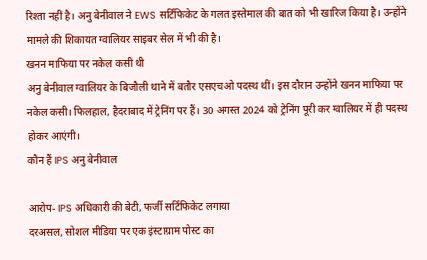रिश्ता नहीं है। अनु बेनीवाल ने EWS सर्टिफिकेट के गलत इस्तेमाल की बात को भी खारिज किया है। उन्होंने मामले की शिकायत ग्वालियर साइबर सेल में भी की है।
खनन माफिया पर नकेल कसी थी
अनु बेनीवाल ग्वालियर के बिजौली थाने में बतौर एसएचओ पदस्थ थीं। इस दौरान उन्होंने खनन माफिया पर नकेल कसी। फिलहाल, हैदराबाद में ट्रेनिंग पर हैं। 30 अगस्त 2024 को ट्रेनिंग पूरी कर ग्वालियर में ही पदस्थ होकर आएंगी।
कौन हैं IPS अनु बेनीवाल

आरोप- IPS अधिकारी की बेटी, फर्जी सर्टिफिकेट लगाया
दरअसल, सोशल मीडिया पर एक इंस्टाग्राम पोस्ट का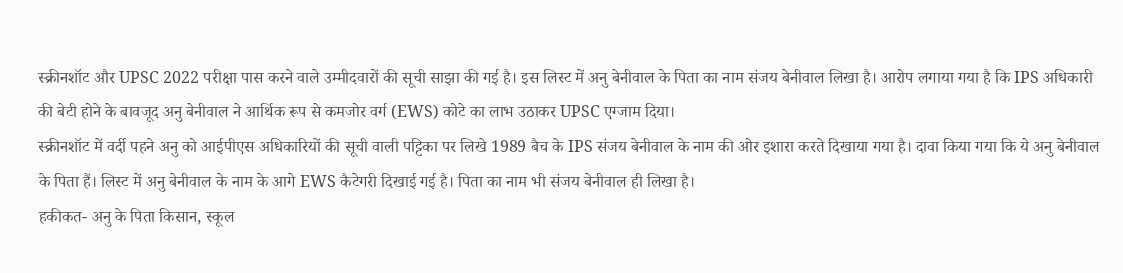स्क्रीनशॉट और UPSC 2022 परीक्षा पास करने वाले उम्मीदवारों की सूची साझा की गई है। इस लिस्ट में अनु बेनीवाल के पिता का नाम संजय बेनीवाल लिखा है। आरोप लगाया गया है कि IPS अधिकारी की बेटी होने के बावजूद अनु बेनीवाल ने आर्थिक रूप से कमजोर वर्ग (EWS) कोटे का लाभ उठाकर UPSC एग्जाम दिया।
स्क्रीनशॉट में वर्दी पहने अनु को आईपीएस अधिकारियों की सूची वाली पट्टिका पर लिखे 1989 बैच के IPS संजय बेनीवाल के नाम की ओर इशारा करते दिखाया गया है। दावा किया गया कि ये अनु बेनीवाल के पिता हैं। लिस्ट में अनु बेनीवाल के नाम के आगे EWS कैटेगरी दिखाई गई है। पिता का नाम भी संजय बेनीवाल ही लिखा है।
हकीकत- अनु के पिता किसान, स्कूल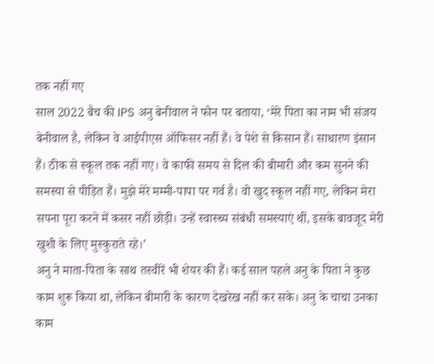तक नहीं गए
साल 2022 बैच की IPS अनु बेनीवाल ने फोन पर बताया, ‘मेरे पिता का नाम भी संजय बेनीवाल है, लेकिन वे आईपीएस ऑफिसर नहीं हैं। वे पेशे से किसान हैं। साधारण इंसान हैं। ठीक से स्कूल तक नहीं गए। वे काफी समय से दिल की बीमारी और कम सुनने की समस्या से पीड़ित हैं। मुझे मेरे मम्मी-पापा पर गर्व है। वो खुद स्कूल नहीं गए, लेकिन मेरा सपना पूरा करने में कसर नहीं छोड़ी। उन्हें स्वास्थ्य संबंधी समस्याएं थीं, इसके बावजूद मेरी खुशी के लिए मुस्कुराते रहे।’
अनु ने माता-पिता के साथ तस्वीरें भी शेयर की हैं। कई साल पहले अनु के पिता ने कुछ काम शुरू किया था, लेकिन बीमारी के कारण देखरेख नहीं कर सके। अनु के चाचा उनका काम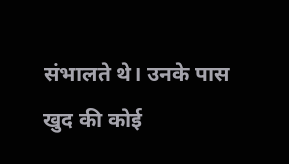संभालते थे। उनके पास खुद की कोई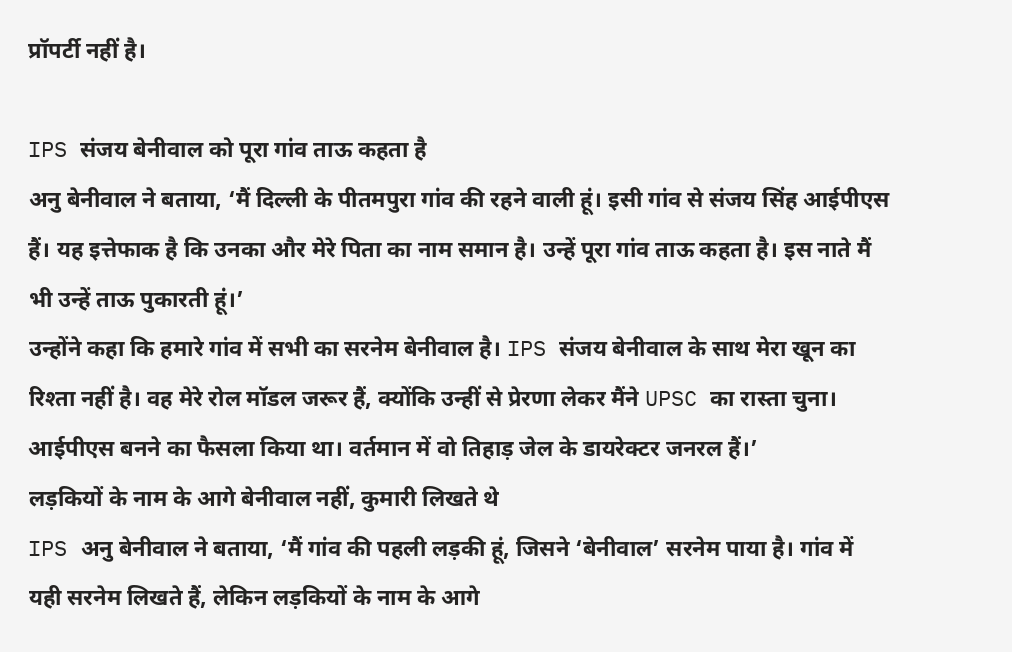प्रॉपर्टी नहीं है।

IPS संजय बेनीवाल को पूरा गांव ताऊ कहता है
अनु बेनीवाल ने बताया, ‘मैं दिल्ली के पीतमपुरा गांव की रहने वाली हूं। इसी गांव से संजय सिंह आईपीएस हैं। यह इत्तेफाक है कि उनका और मेरे पिता का नाम समान है। उन्हें पूरा गांव ताऊ कहता है। इस नाते मैं भी उन्हें ताऊ पुकारती हूं।’
उन्होंने कहा कि हमारे गांव में सभी का सरनेम बेनीवाल है। IPS संजय बेनीवाल के साथ मेरा खून का रिश्ता नहीं है। वह मेरे रोल मॉडल जरूर हैं, क्योंकि उन्हीं से प्रेरणा लेकर मैंने UPSC का रास्ता चुना। आईपीएस बनने का फैसला किया था। वर्तमान में वो तिहाड़ जेल के डायरेक्टर जनरल हैं।’
लड़कियों के नाम के आगे बेनीवाल नहीं, कुमारी लिखते थे
IPS अनु बेनीवाल ने बताया, ‘मैं गांव की पहली लड़की हूं, जिसने ‘बेनीवाल’ सरनेम पाया है। गांव में यही सरनेम लिखते हैं, लेकिन लड़कियों के नाम के आगे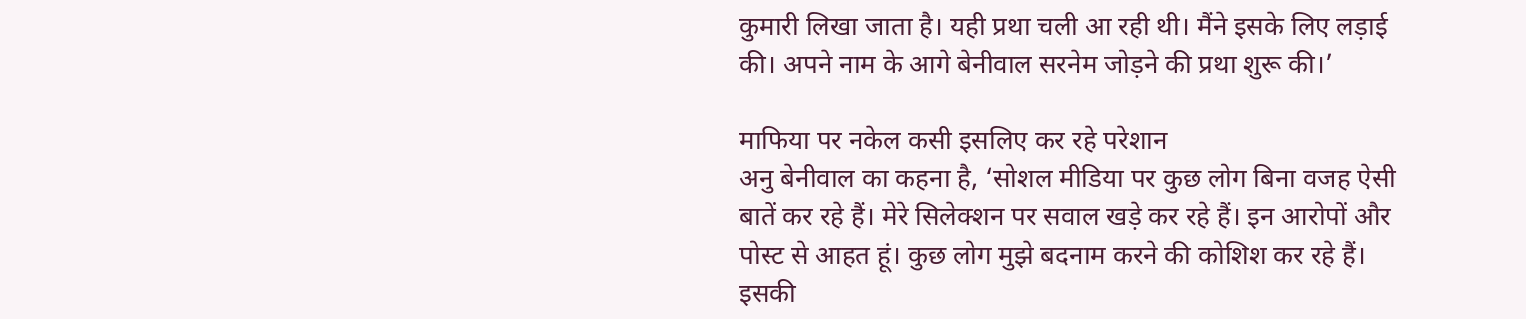कुमारी लिखा जाता है। यही प्रथा चली आ रही थी। मैंने इसके लिए लड़ाई की। अपने नाम के आगे बेनीवाल सरनेम जोड़ने की प्रथा शुरू की।’

माफिया पर नकेल कसी इसलिए कर रहे परेशान
अनु बेनीवाल का कहना है, ‘सोशल मीडिया पर कुछ लोग बिना वजह ऐसी बातें कर रहे हैं। मेरे सिलेक्शन पर सवाल खड़े कर रहे हैं। इन आरोपों और पोस्ट से आहत हूं। कुछ लोग मुझे बदनाम करने की कोशिश कर रहे हैं। इसकी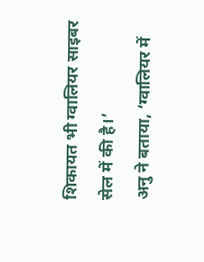शिकायत भी ग्वालियर साइबर सेल में की है।’
अनु ने बताया, ‘ग्वालियर में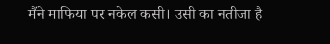मैंने माफिया पर नकेल कसी। उसी का नतीजा है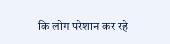कि लोग परेशान कर रहे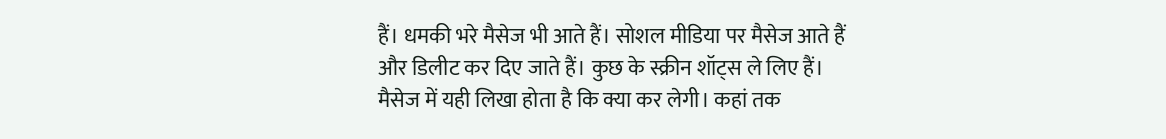हैं। धमकी भरे मैसेज भी आते हैं। सोशल मीडिया पर मैसेज आते हैं और डिलीट कर दिए जाते हैं। कुछ के स्क्रीन शॉट्स ले लिए हैं। मैसेज में यही लिखा होता है कि क्या कर लेगी। कहां तक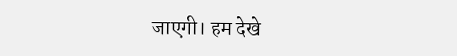जाएगी। हम देखे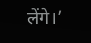लेंगे।’